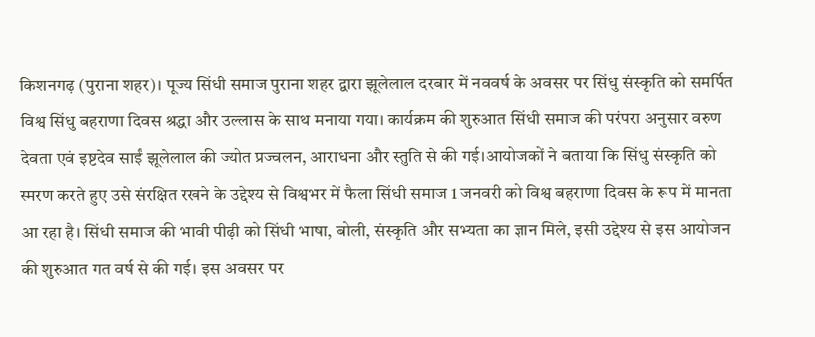किशनगढ़ (पुराना शहर)। पूज्य सिंधी समाज पुराना शहर द्वारा झूलेलाल दरबार में नववर्ष के अवसर पर सिंधु संस्कृति को समर्पित विश्व सिंधु बहराणा दिवस श्रद्धा और उल्लास के साथ मनाया गया। कार्यक्रम की शुरुआत सिंधी समाज की परंपरा अनुसार वरुण देवता एवं इष्टदेव साईं झूलेलाल की ज्योत प्रज्वलन, आराधना और स्तुति से की गई।आयोजकों ने बताया कि सिंधु संस्कृति को स्मरण करते हुए उसे संरक्षित रखने के उद्देश्य से विश्वभर में फैला सिंधी समाज 1 जनवरी को विश्व बहराणा दिवस के रूप में मानता आ रहा है। सिंधी समाज की भावी पीढ़ी को सिंधी भाषा, बोली, संस्कृति और सभ्यता का ज्ञान मिले, इसी उद्देश्य से इस आयोजन की शुरुआत गत वर्ष से की गई। इस अवसर पर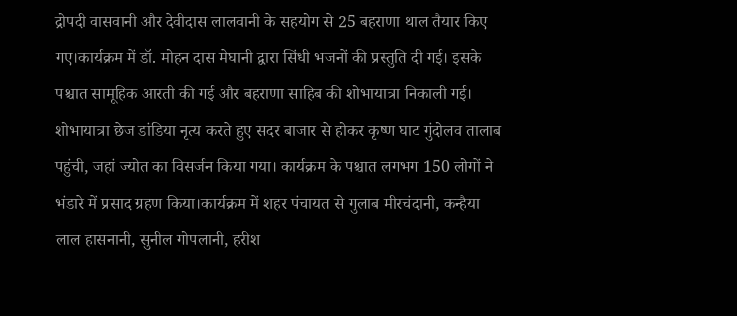द्रोपदी वासवानी और देवीदास लालवानी के सहयोग से 25 बहराणा थाल तैयार किए गए।कार्यक्रम में डॉ. मोहन दास मेघानी द्वारा सिंधी भजनों की प्रस्तुति दी गई। इसके पश्चात सामूहिक आरती की गई और बहराणा साहिब की शोभायात्रा निकाली गई। शोभायात्रा छेज डांडिया नृत्य करते हुए सदर बाजार से होकर कृष्ण घाट गुंदोलव तालाब पहुंची, जहां ज्योत का विसर्जन किया गया। कार्यक्रम के पश्चात लगभग 150 लोगों ने भंडारे में प्रसाद ग्रहण किया।कार्यक्रम में शहर पंचायत से गुलाब मीरचंदानी, कन्हैया लाल हासनानी, सुनील गोपलानी, हरीश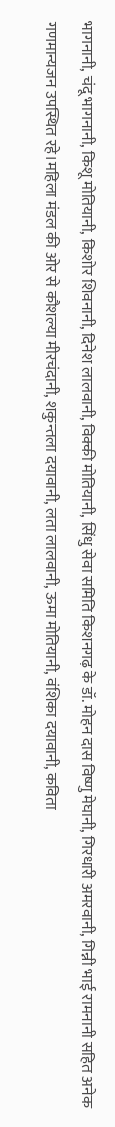भागनानी, चंदू भागनानी, किशू मोतियानी, किशोर शिवनानी, दिनेश लालवानी, विक्की मोतियानी, सिंधु सेवा समिति किशनगढ़ के डॉ. मोहन दास विष्णु मेघानी, गिरधारी अमरवानी, गिन्नी भाई रामनानी सहित अनेक गणमान्यजन उपस्थित रहे।महिला मंडल की ओर से कौशल्या मीरचंदानी, शकुन्तला दयावानी, लता लालवानी, ऊमा मोतियानी, वंशिका दयावानी, कविता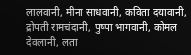लालवानी, मीना साधवानी, कविता दयावानी, द्रोपती रामचंदानी, पुष्पा भागवानी, कोमल देवलानी, लता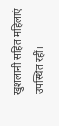खुशलानी सहित महिलाएं उपस्थित रहीं।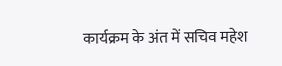कार्यक्रम के अंत में सचिव महेश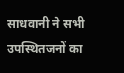साधवानी ने सभी उपस्थितजनों का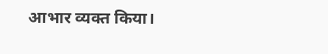आभार व्यक्त किया।